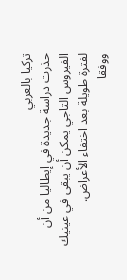تركيا بالعربي
حذرت دراسة جديدة في إيطاليا من أن الفيروس التاجي يمكن أن يبقى في عينيك لفترة طويلة بعد اختفاء الأعراض.
ووفقا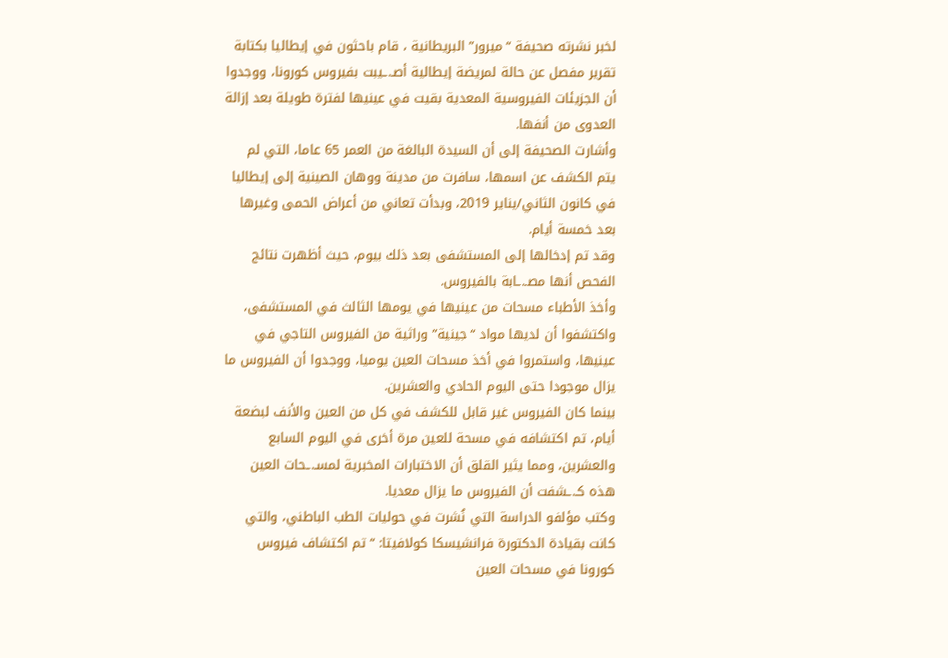لخبر نشرته صحيفة “ميرور” البريطانية ، قام باحثون في إيطاليا بكتابة تقرير مفصل عن حالة لمريضة إيطالية أصـ.ـيبت بفيروس كورونا، ووجدوا أن الجزيئات الفيروسية المعدية بقيت في عينيها لفترة طويلة بعد إزالة العدوى من أنفها.
وأشارت الصحيفة إلى أن السيدة البالغة من العمر 65 عاما، التي لم يتم الكشف عن اسمها، سافرت من مدينة ووهان الصينية إلى إيطاليا في كانون الثاني/يناير 2019، وبدأت تعاني من أعراض الحمى وغيرها بعد خمسة أيام.
وقد تم إدخالها إلى المستشفى بعد ذلك بيوم، حيث أظهرت نتائج الفحص أنها مصـ.ـابة بالفيروس.
وأخذ الأطباء مسحات من عينيها في يومها الثالث في المستشفى، واكتشفوا أن لديها مواد “جينية” وراثية من الفيروس التاجي في عينيها، واستمروا في أخذ مسحات العين يوميا، ووجدوا أن الفيروس ما يزال موجودا حتى اليوم الحادي والعشرين.
بينما كان الفيروس غير قابل للكشف في كل من العين والأنف لبضعة أيام، تم اكتشافه في مسحة للعين مرة أخرى في اليوم السابع والعشرين، ومما يثير القلق أن الاختبارات المخبرية لمسـ.ـحات العين هذه كـ.ـشفت أن الفيروس ما يزال معديا.
وكتب مؤلفو الدراسة التي نُشرت في حوليات الطب الباطني، والتي كانت بقيادة الدكتورة فرانشيسكا كولافيتا: “تم اكتشاف فيروس كورونا في مسحات العين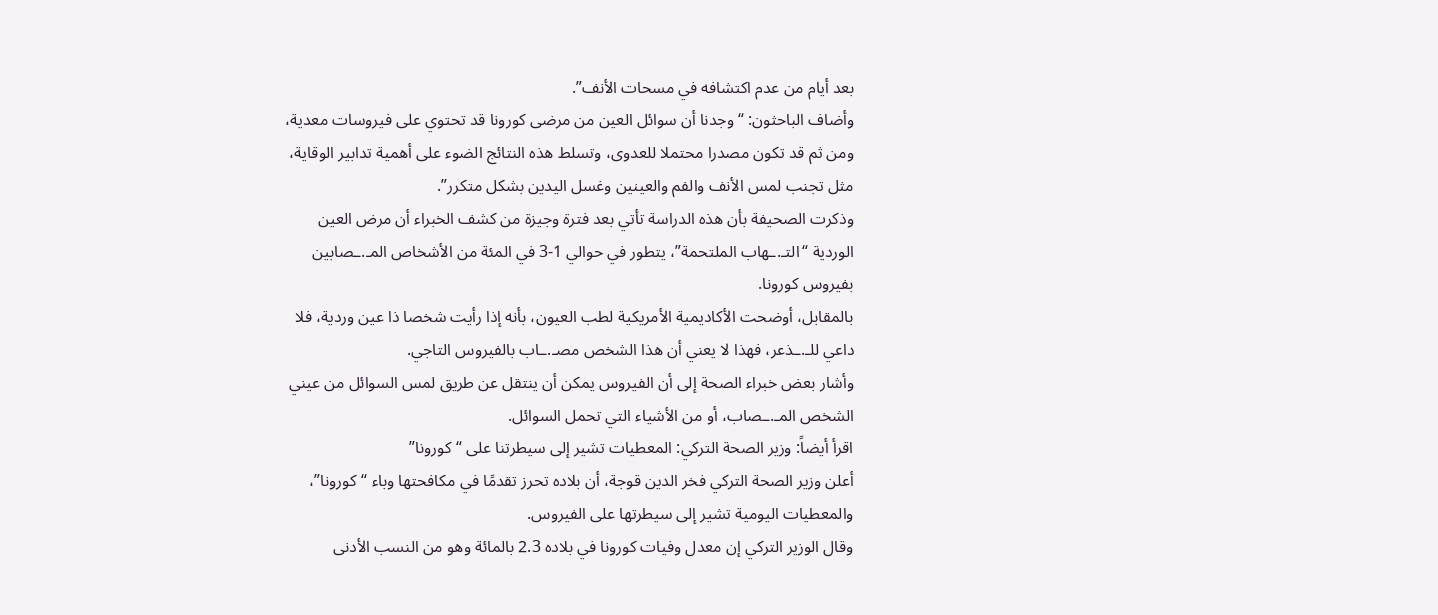بعد أيام من عدم اكتشافه في مسحات الأنف”.
وأضاف الباحثون: “وجدنا أن سوائل العين من مرضى كورونا قد تحتوي على فيروسات معدية، ومن ثم قد تكون مصدرا محتملا للعدوى، وتسلط هذه النتائج الضوء على أهمية تدابير الوقاية، مثل تجنب لمس الأنف والفم والعينين وغسل اليدين بشكل متكرر”.
وذكرت الصحيفة بأن هذه الدراسة تأتي بعد فترة وجيزة من كشف الخبراء أن مرض العين الوردية “التـ.ـهاب الملتحمة”، يتطور في حوالي 1-3 في المئة من الأشخاص المـ.ـصابين بفيروس كورونا.
بالمقابل، أوضحت الأكاديمية الأمريكية لطب العيون، بأنه إذا رأيت شخصا ذا عين وردية، فلا داعي للـ.ـذعر، فهذا لا يعني أن هذا الشخص مصـ.ـاب بالفيروس التاجي.
وأشار بعض خبراء الصحة إلى أن الفيروس يمكن أن ينتقل عن طريق لمس السوائل من عيني الشخص المـ.ـصاب، أو من الأشياء التي تحمل السوائل.
اقرأ أيضاً: وزير الصحة التركي: المعطيات تشير إلى سيطرتنا على “كورونا”
أعلن وزير الصحة التركي فخر الدين قوجة، أن بلاده تحرز تقدمًا في مكافحتها وباء “كورونا”، والمعطيات اليومية تشير إلى سيطرتها على الفيروس.
وقال الوزير التركي إن معدل وفيات كورونا في بلاده 2.3 بالمائة وهو من النسب الأدنى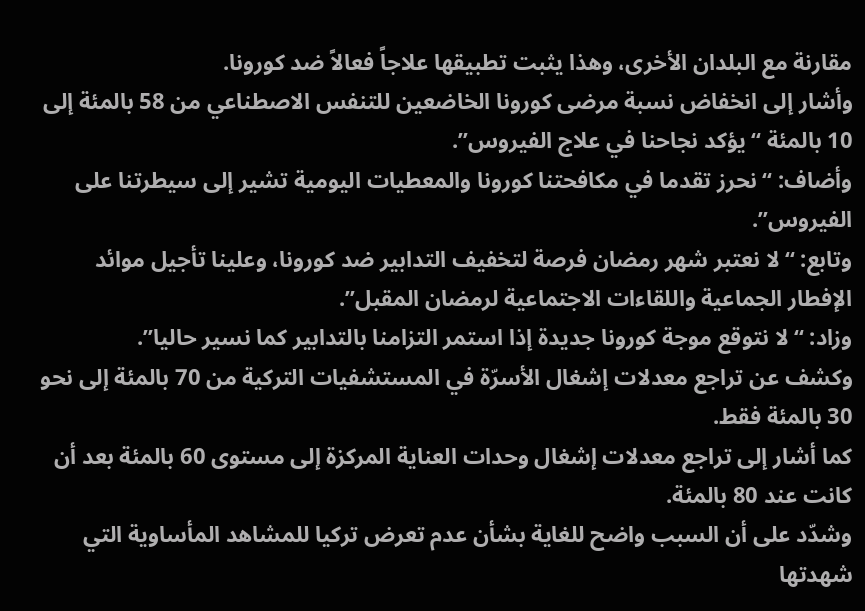مقارنة مع البلدان الأخرى، وهذا يثبت تطبيقها علاجاً فعالاً ضد كورونا.
وأشار إلى انخفاض نسبة مرضى كورونا الخاضعين للتنفس الاصطناعي من 58 بالمئة إلى 10 بالمئة “يؤكد نجاحنا في علاج الفيروس”.
وأضاف: “نحرز تقدما في مكافحتنا كورونا والمعطيات اليومية تشير إلى سيطرتنا على الفيروس”.
وتابع: “لا نعتبر شهر رمضان فرصة لتخفيف التدابير ضد كورونا، وعلينا تأجيل موائد الإفطار الجماعية واللقاءات الاجتماعية لرمضان المقبل”.
وزاد: “لا نتوقع موجة كورونا جديدة إذا استمر التزامنا بالتدابير كما نسير حاليا”.
وكشف عن تراجع معدلات إشغال الأسرّة في المستشفيات التركية من 70 بالمئة إلى نحو 30 بالمئة فقط.
كما أشار إلى تراجع معدلات إشغال وحدات العناية المركزة إلى مستوى 60 بالمئة بعد أن كانت عند 80 بالمئة.
وشدّد على أن السبب واضح للغاية بشأن عدم تعرض تركيا للمشاهد المأساوية التي شهدتها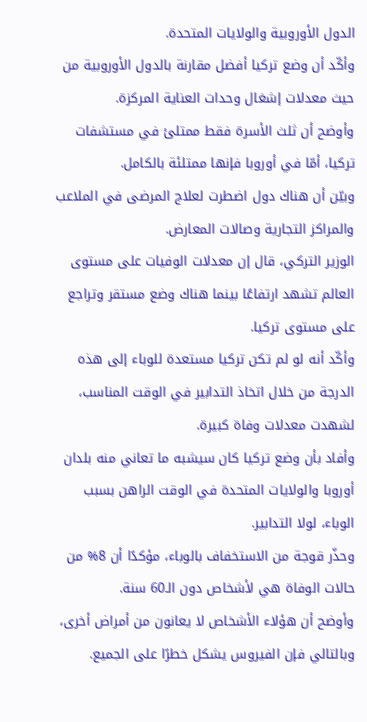الدول الأوروبية والولايات المتحدة.
وأكّد أن وضع تركيا أفضل مقارنة بالدول الأوروبية من حيث معدلات إشغال وحدات العناية المركزة.
وأوضح أن ثلث الأسرة فقط ممتلئ في مستشفات تركيا، أمّا في أوروبا فإنها ممتلئة بالكامل.
وبيّن أن هناك دول اضطرت لعلاج المرضى في الملاعب والمراكز التجارية وصالات المعارض.
الوزير التركي، قال إن معدلات الوفيات على مستوى العالم تشهد ارتفاعًا بينما هناك وضع مستقر وتراجع على مستوى تركيا.
وأكّد أنه لو لم تكن تركيا مستعدة للوباء إلى هذه الدرجة من خلال اتخاذ التدابير في الوقت المناسب، لشهدت معدلات وفاة كبيرة.
وأفاد بأن وضع تركيا كان سيشبه ما تعاني منه بلدان أوروبا والولايات المتحدة في الوقت الراهن بسبب الوباء، لولا التدابير.
وحذّر قوجة من الاستخفاف بالوباء، مؤكدًا أن 8% من حالات الوفاة هي لأشخاص دون الـ60 سنة.
وأوضح أن هؤلاء الأشخاص لا يعانون من أمراض أخرى، وبالتالي فإن الفيروس يشكل خطرًا على الجميع.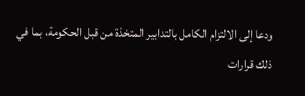ودعا إلى الالتزام الكامل بالتدابير المتخذة من قبل الحكومة، بما في ذلك قرارات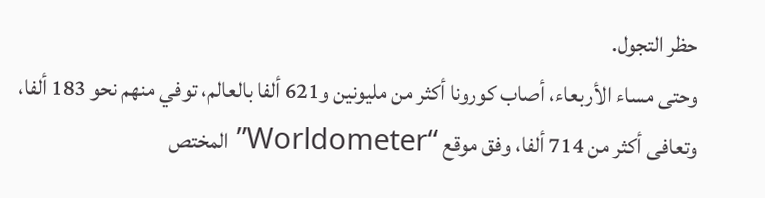حظر التجول.
وحتى مساء الأربعاء، أصاب كورونا أكثر من مليونين و621 ألفا بالعالم، توفي منهم نحو 183 ألفا، وتعافى أكثر من 714 ألفا، وفق موقع “Worldometer” المختص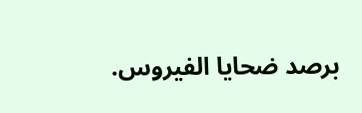برصد ضحايا الفيروس.